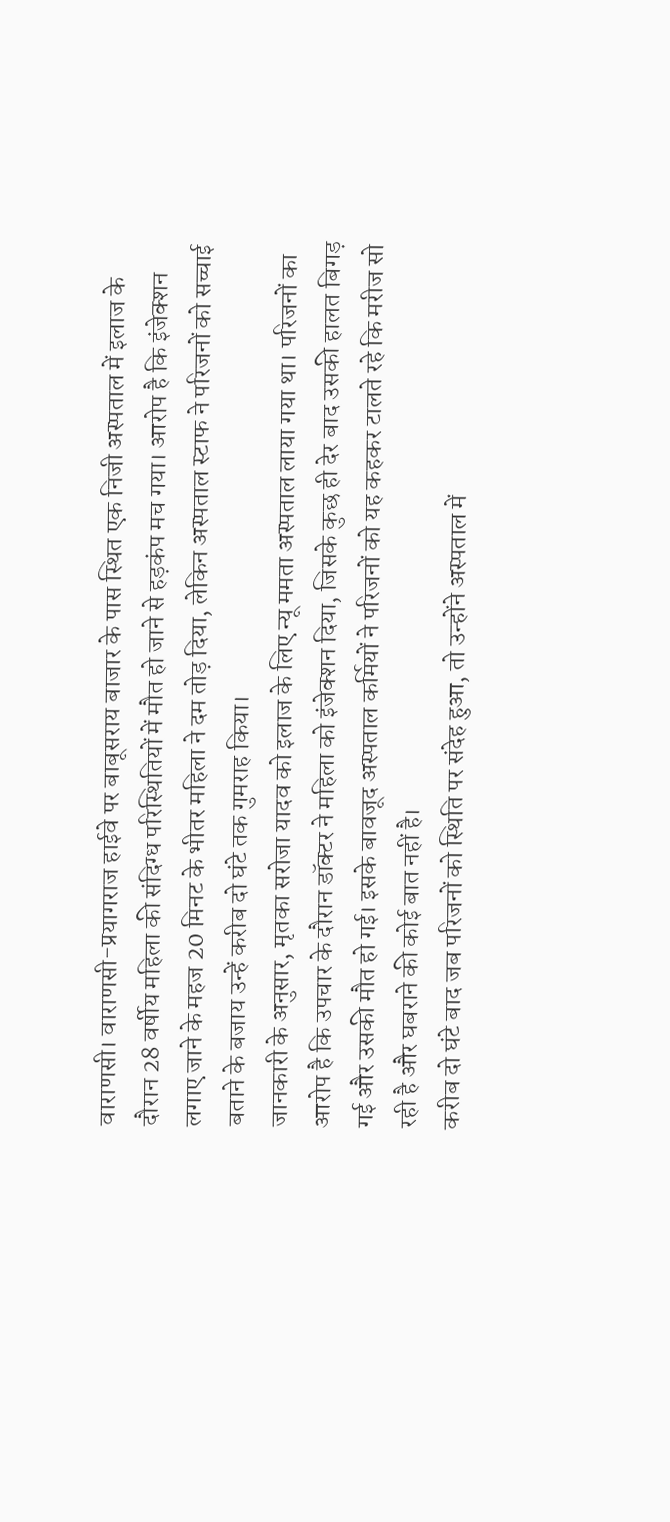वाराणसी। वाराणसी-प्रयागराज हाईवे पर बाबूसराय बाजार के पास स्थित एक निजी अस्पताल में इलाज के दौरान 28 वर्षीय महिला की संदिग्ध परिस्थितियों में मौत हो जाने से हड़कंप मच गया। आरोप है कि इंजेक्शन लगाए जाने के महज 20 मिनट के भीतर महिला ने दम तोड़ दिया, लेकिन अस्पताल स्टाफ ने परिजनों को सच्चाई बताने के बजाय उन्हें करीब दो घंटे तक गुमराह किया।
जानकारी के अनुसार, मृतका सरोजा यादव को इलाज के लिए न्यू ममता अस्पताल लाया गया था। परिजनों का आरोप है कि उपचार के दौरान डॉक्टर ने महिला को इंजेक्शन दिया, जिसके कुछ ही देर बाद उसकी हालत बिगड़ गई और उसकी मौत हो गई। इसके बावजूद अस्पताल कर्मियों ने परिजनों को यह कहकर टालते रहे कि मरीज सो रही है और घबराने की कोई बात नहीं है।
करीब दो घंटे बाद जब परिजनों को स्थिति पर संदेह हुआ, तो उन्होंने अस्पताल में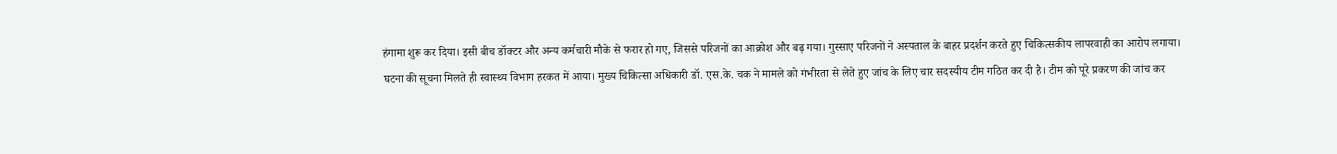हंगामा शुरू कर दिया। इसी बीच डॉक्टर और अन्य कर्मचारी मौके से फरार हो गए, जिससे परिजनों का आक्रोश और बढ़ गया। गुस्साए परिजनों ने अस्पताल के बाहर प्रदर्शन करते हुए चिकित्सकीय लापरवाही का आरोप लगाया।
घटना की सूचना मिलते ही स्वास्थ्य विभाग हरकत में आया। मुख्य चिकित्सा अधिकारी डॉ. एस.के. चक ने मामले को गंभीरता से लेते हुए जांच के लिए चार सदस्यीय टीम गठित कर दी है। टीम को पूरे प्रकरण की जांच कर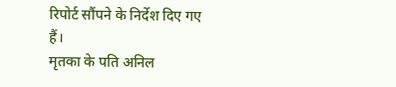रिपोर्ट सौंपने के निर्देश दिए गए हैं।
मृतका के पति अनिल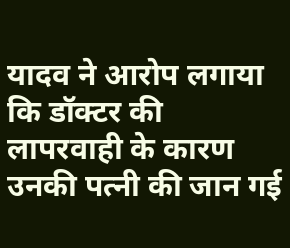यादव ने आरोप लगाया कि डॉक्टर की लापरवाही के कारण उनकी पत्नी की जान गई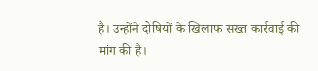है। उन्होंने दोषियों के खिलाफ सख्त कार्रवाई की मांग की है।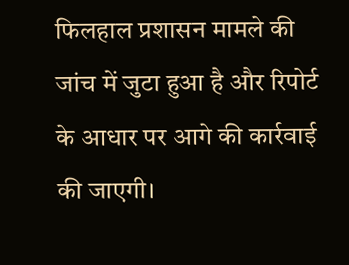फिलहाल प्रशासन मामले की जांच में जुटा हुआ है और रिपोर्ट के आधार पर आगे की कार्रवाई की जाएगी।